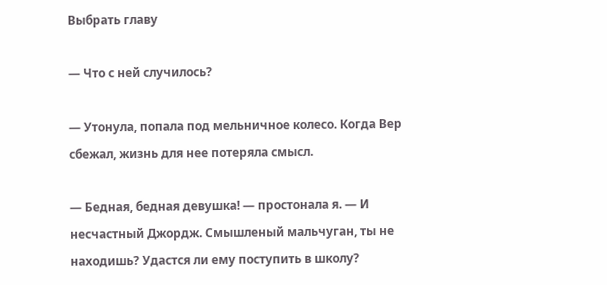Выбрать главу

— Что с ней случилось?

— Утонула, попала под мельничное колесо. Когда Вер сбежал, жизнь для нее потеряла смысл.

— Бедная, бедная девушка! — простонала я. — И несчастный Джордж. Смышленый мальчуган, ты не находишь? Удастся ли ему поступить в школу?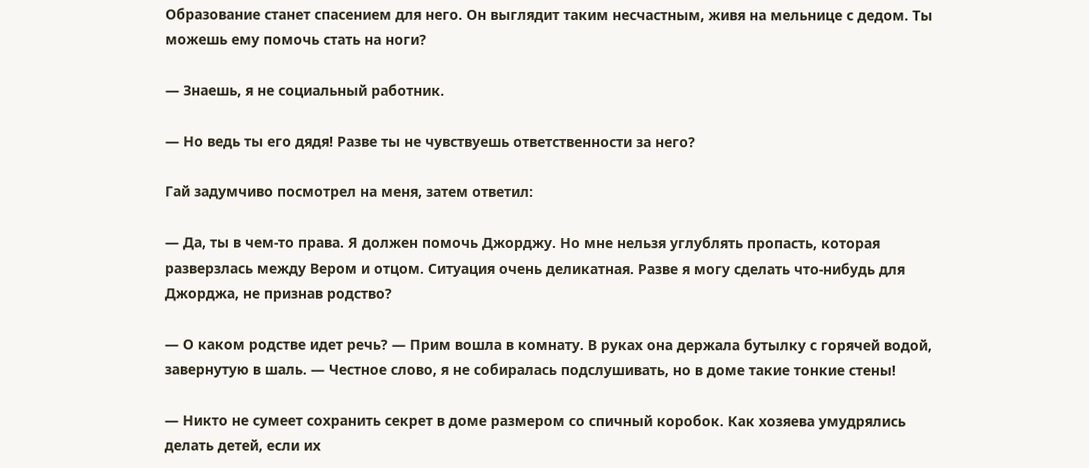Образование станет спасением для него. Он выглядит таким несчастным, живя на мельнице с дедом. Ты можешь ему помочь стать на ноги?

— Знаешь, я не социальный работник.

— Но ведь ты его дядя! Разве ты не чувствуешь ответственности за него?

Гай задумчиво посмотрел на меня, затем ответил:

— Да, ты в чем-то права. Я должен помочь Джорджу. Но мне нельзя углублять пропасть, которая разверзлась между Вером и отцом. Ситуация очень деликатная. Разве я могу сделать что-нибудь для Джорджа, не признав родство?

— О каком родстве идет речь? — Прим вошла в комнату. В руках она держала бутылку с горячей водой, завернутую в шаль. — Честное слово, я не собиралась подслушивать, но в доме такие тонкие стены!

— Никто не сумеет сохранить секрет в доме размером со спичный коробок. Как хозяева умудрялись делать детей, если их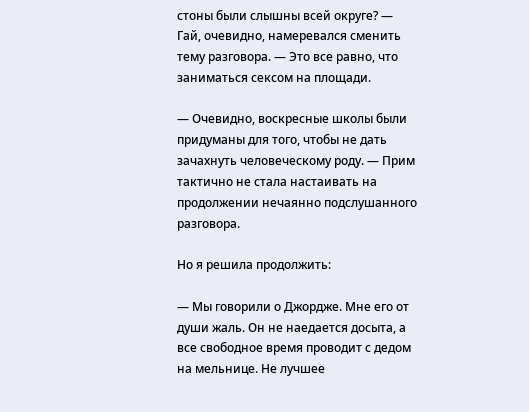стоны были слышны всей округе? — Гай, очевидно, намеревался сменить тему разговора. — Это все равно, что заниматься сексом на площади.

— Очевидно, воскресные школы были придуманы для того, чтобы не дать зачахнуть человеческому роду. — Прим тактично не стала настаивать на продолжении нечаянно подслушанного разговора.

Но я решила продолжить:

— Мы говорили о Джордже. Мне его от души жаль. Он не наедается досыта, а все свободное время проводит с дедом на мельнице. Не лучшее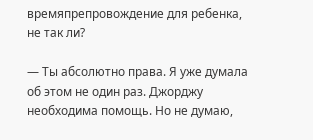времяпрепровождение для ребенка, не так ли?

— Ты абсолютно права. Я уже думала об этом не один раз. Джорджу необходима помощь. Но не думаю,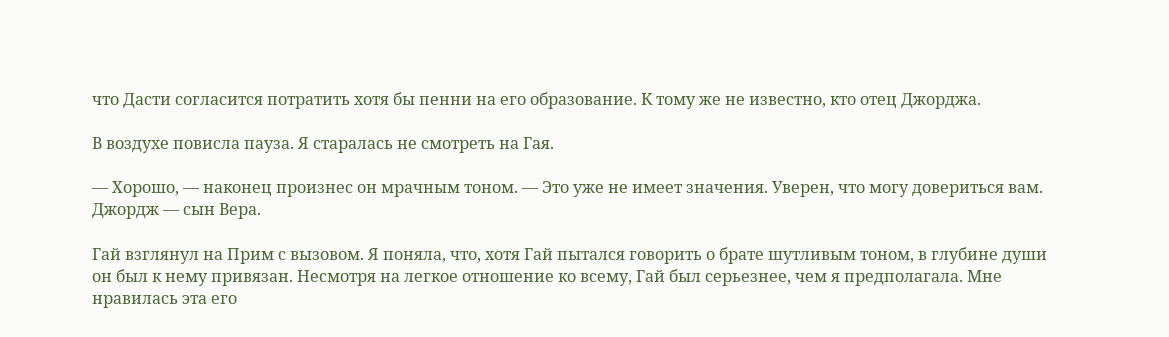что Дасти согласится потратить хотя бы пенни на его образование. К тому же не известно, кто отец Джорджа.

В воздухе повисла пауза. Я старалась не смотреть на Гая.

— Хорошо, — наконец произнес он мрачным тоном. — Это уже не имеет значения. Уверен, что могу довериться вам. Джордж — сын Вера.

Гай взглянул на Прим с вызовом. Я поняла, что, хотя Гай пытался говорить о брате шутливым тоном, в глубине души он был к нему привязан. Несмотря на легкое отношение ко всему, Гай был серьезнее, чем я предполагала. Мне нравилась эта его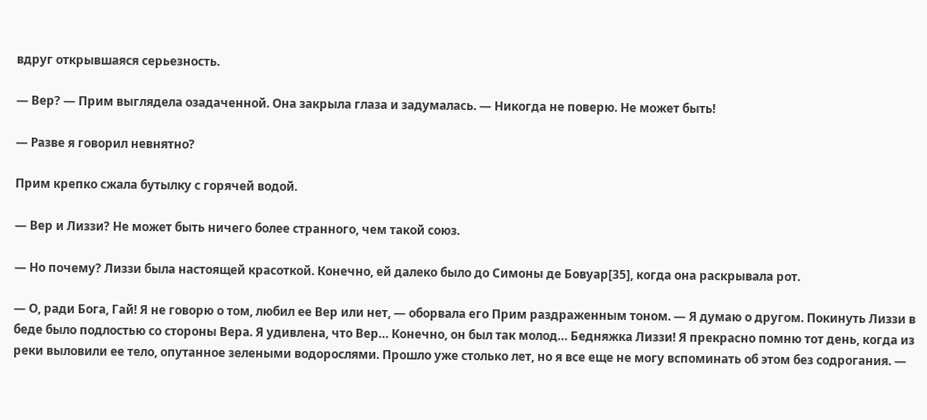вдруг открывшаяся серьезность.

— Вер? — Прим выглядела озадаченной. Она закрыла глаза и задумалась. — Никогда не поверю. Не может быть!

— Разве я говорил невнятно?

Прим крепко сжала бутылку с горячей водой.

— Вер и Лиззи? Не может быть ничего более странного, чем такой союз.

— Но почему? Лиззи была настоящей красоткой. Конечно, ей далеко было до Симоны де Бовуар[35], когда она раскрывала рот.

— О, ради Бога, Гай! Я не говорю о том, любил ее Вер или нет, — оборвала его Прим раздраженным тоном. — Я думаю о другом. Покинуть Лиззи в беде было подлостью со стороны Вера. Я удивлена, что Вер… Конечно, он был так молод… Бедняжка Лиззи! Я прекрасно помню тот день, когда из реки выловили ее тело, опутанное зелеными водорослями. Прошло уже столько лет, но я все еще не могу вспоминать об этом без содрогания. —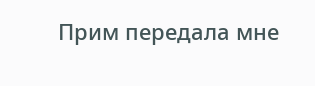Прим передала мне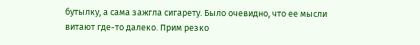бутылку, а сама зажгла сигарету. Было очевидно, что ее мысли витают где-то далеко. Прим резко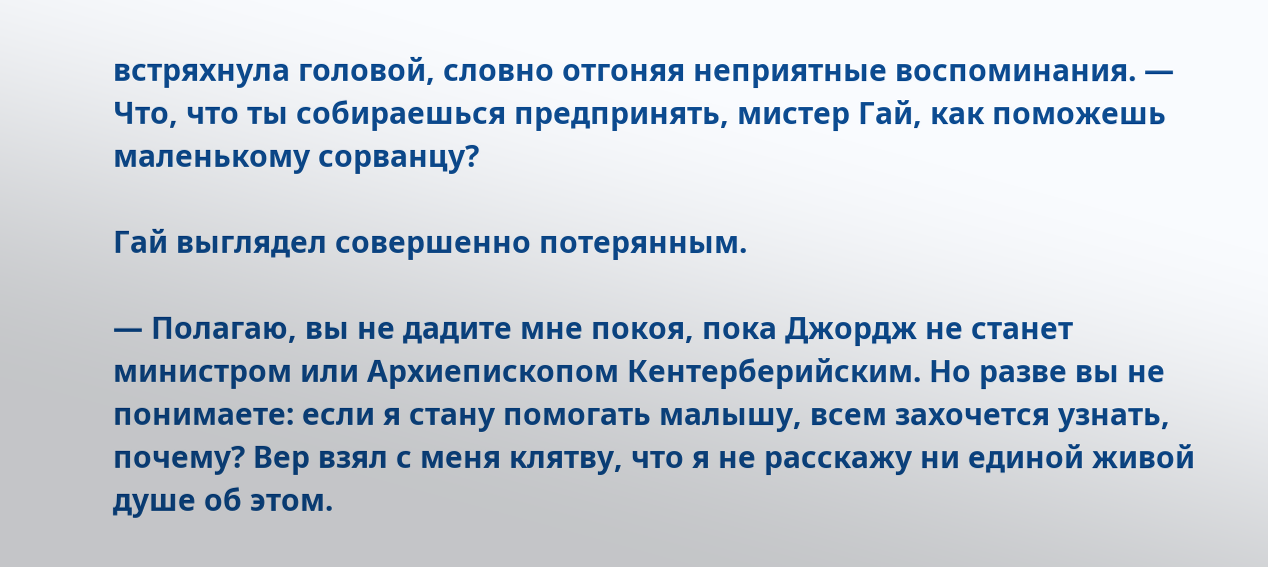встряхнула головой, словно отгоняя неприятные воспоминания. — Что, что ты собираешься предпринять, мистер Гай, как поможешь маленькому сорванцу?

Гай выглядел совершенно потерянным.

— Полагаю, вы не дадите мне покоя, пока Джордж не станет министром или Архиепископом Кентерберийским. Но разве вы не понимаете: если я стану помогать малышу, всем захочется узнать, почему? Вер взял с меня клятву, что я не расскажу ни единой живой душе об этом.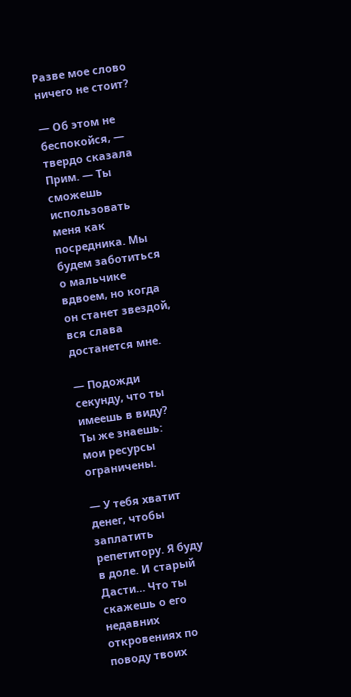Разве мое слово ничего не стоит?

— Об этом не беспокойся, — твердо сказала Прим. — Ты сможешь использовать меня как посредника. Мы будем заботиться о мальчике вдвоем, но когда он станет звездой, вся слава достанется мне.

— Подожди секунду, что ты имеешь в виду? Ты же знаешь: мои ресурсы ограничены.

— У тебя хватит денег, чтобы заплатить репетитору. Я буду в доле. И старый Дасти… Что ты скажешь о его недавних откровениях по поводу твоих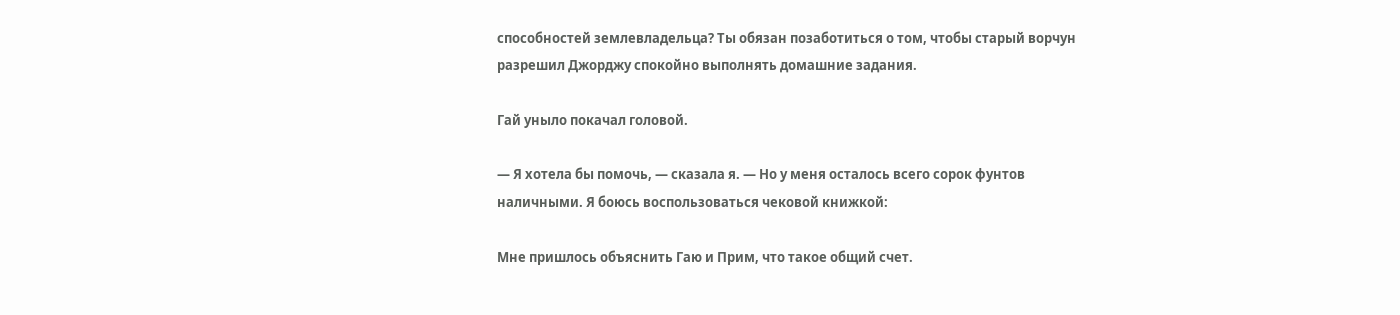способностей землевладельца? Ты обязан позаботиться о том, чтобы старый ворчун разрешил Джорджу спокойно выполнять домашние задания.

Гай уныло покачал головой.

— Я хотела бы помочь, — сказала я. — Но у меня осталось всего сорок фунтов наличными. Я боюсь воспользоваться чековой книжкой:

Мне пришлось объяснить Гаю и Прим, что такое общий счет.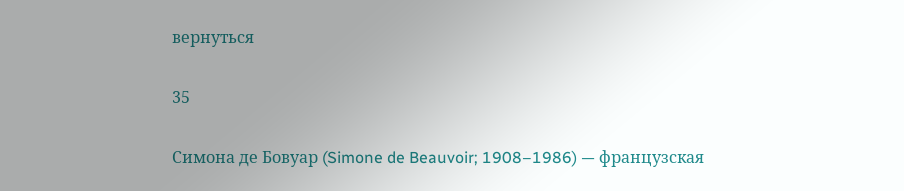вернуться

35

Симона де Бовуар (Simone de Beauvoir; 1908–1986) — французская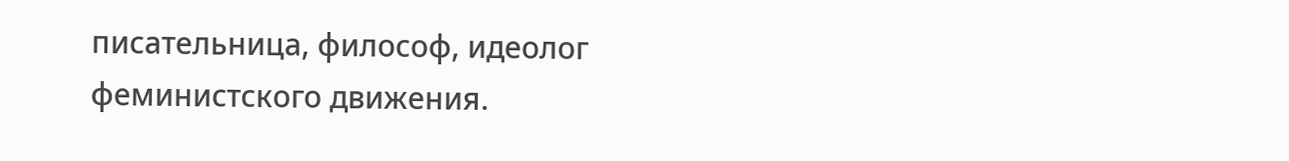писательница, философ, идеолог феминистского движения.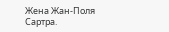Жена Жан-Поля Сартра.